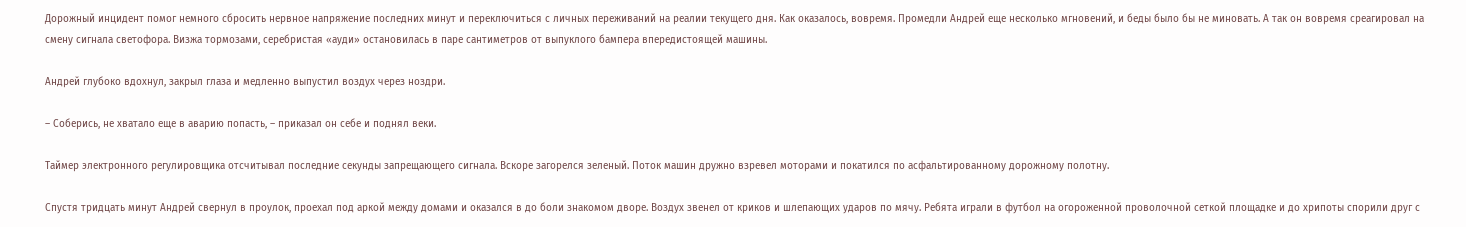Дорожный инцидент помог немного сбросить нервное напряжение последних минут и переключиться с личных переживаний на реалии текущего дня. Как оказалось, вовремя. Промедли Андрей еще несколько мгновений, и беды было бы не миновать. А так он вовремя среагировал на смену сигнала светофора. Визжа тормозами, серебристая «ауди» остановилась в паре сантиметров от выпуклого бампера впередистоящей машины.

Андрей глубоко вдохнул, закрыл глаза и медленно выпустил воздух через ноздри.

– Соберись, не хватало еще в аварию попасть, – приказал он себе и поднял веки.

Таймер электронного регулировщика отсчитывал последние секунды запрещающего сигнала. Вскоре загорелся зеленый. Поток машин дружно взревел моторами и покатился по асфальтированному дорожному полотну.

Спустя тридцать минут Андрей свернул в проулок, проехал под аркой между домами и оказался в до боли знакомом дворе. Воздух звенел от криков и шлепающих ударов по мячу. Ребята играли в футбол на огороженной проволочной сеткой площадке и до хрипоты спорили друг с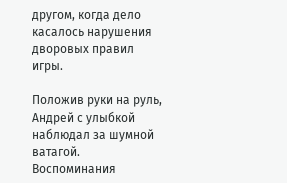другом, когда дело касалось нарушения дворовых правил игры.

Положив руки на руль, Андрей с улыбкой наблюдал за шумной ватагой. Воспоминания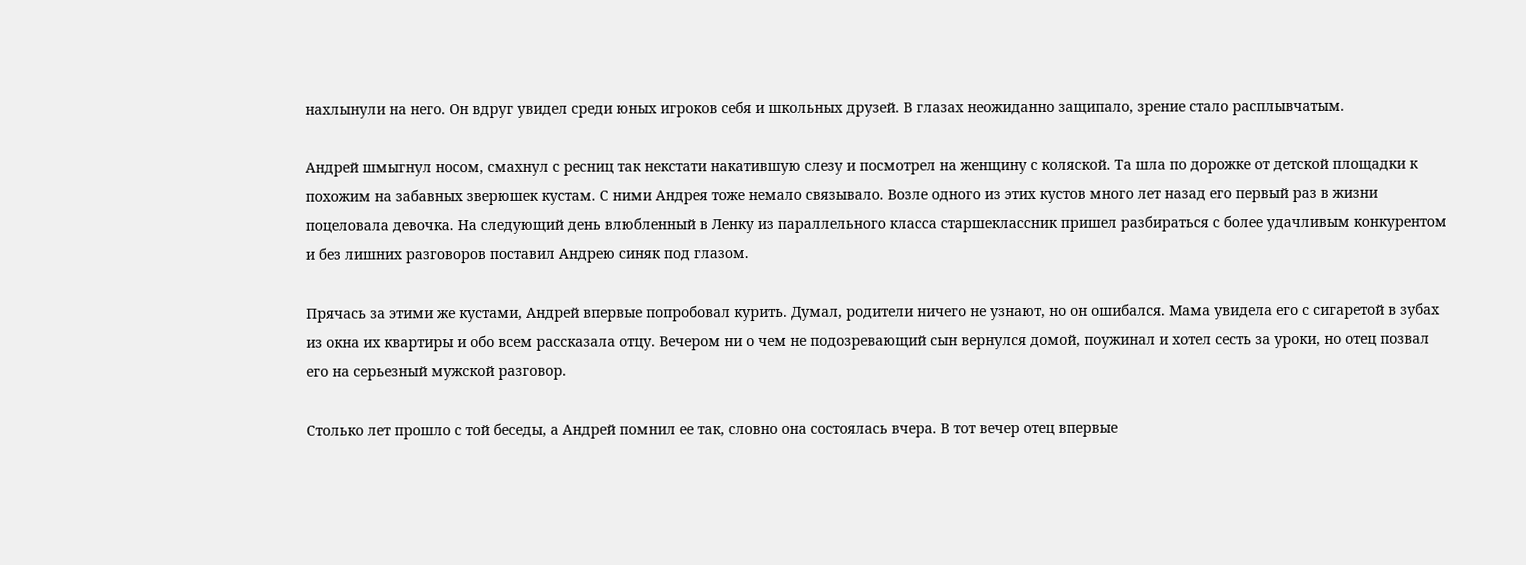нахлынули на него. Он вдруг увидел среди юных игроков себя и школьных друзей. В глазах неожиданно защипало, зрение стало расплывчатым.

Андрей шмыгнул носом, смахнул с ресниц так некстати накатившую слезу и посмотрел на женщину с коляской. Та шла по дорожке от детской площадки к похожим на забавных зверюшек кустам. С ними Андрея тоже немало связывало. Возле одного из этих кустов много лет назад его первый раз в жизни поцеловала девочка. На следующий день влюбленный в Ленку из параллельного класса старшеклассник пришел разбираться с более удачливым конкурентом и без лишних разговоров поставил Андрею синяк под глазом.

Прячась за этими же кустами, Андрей впервые попробовал курить. Думал, родители ничего не узнают, но он ошибался. Мама увидела его с сигаретой в зубах из окна их квартиры и обо всем рассказала отцу. Вечером ни о чем не подозревающий сын вернулся домой, поужинал и хотел сесть за уроки, но отец позвал его на серьезный мужской разговор.

Столько лет прошло с той беседы, а Андрей помнил ее так, словно она состоялась вчера. В тот вечер отец впервые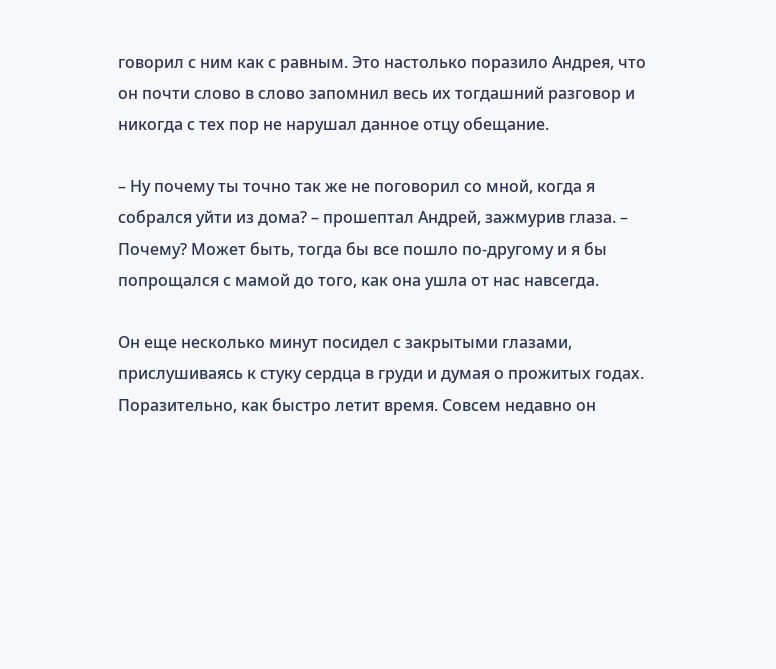говорил с ним как с равным. Это настолько поразило Андрея, что он почти слово в слово запомнил весь их тогдашний разговор и никогда с тех пор не нарушал данное отцу обещание.

– Ну почему ты точно так же не поговорил со мной, когда я собрался уйти из дома? – прошептал Андрей, зажмурив глаза. – Почему? Может быть, тогда бы все пошло по-другому и я бы попрощался с мамой до того, как она ушла от нас навсегда.

Он еще несколько минут посидел с закрытыми глазами, прислушиваясь к стуку сердца в груди и думая о прожитых годах. Поразительно, как быстро летит время. Совсем недавно он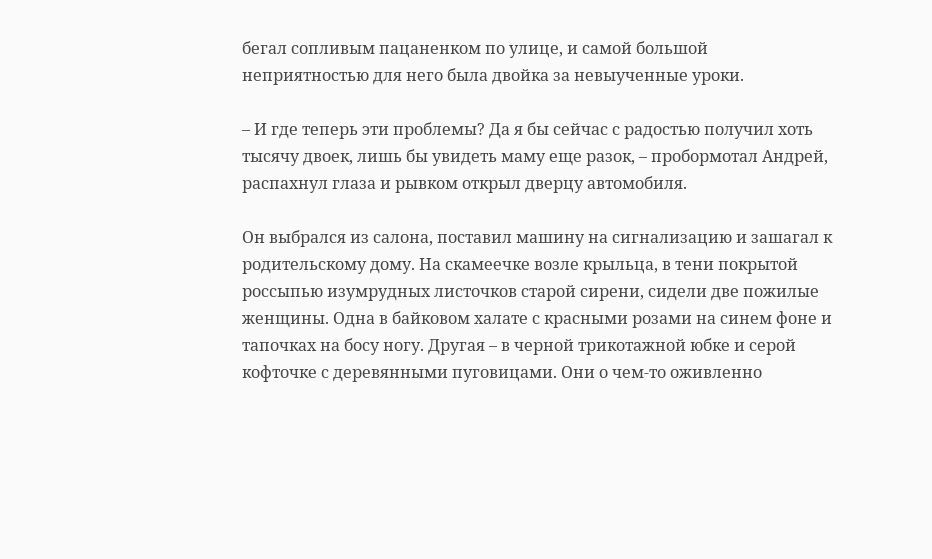бегал сопливым пацаненком по улице, и самой большой неприятностью для него была двойка за невыученные уроки.

– И где теперь эти проблемы? Да я бы сейчас с радостью получил хоть тысячу двоек, лишь бы увидеть маму еще разок, – пробормотал Андрей, распахнул глаза и рывком открыл дверцу автомобиля.

Он выбрался из салона, поставил машину на сигнализацию и зашагал к родительскому дому. На скамеечке возле крыльца, в тени покрытой россыпью изумрудных листочков старой сирени, сидели две пожилые женщины. Одна в байковом халате с красными розами на синем фоне и тапочках на босу ногу. Другая – в черной трикотажной юбке и серой кофточке с деревянными пуговицами. Они о чем-то оживленно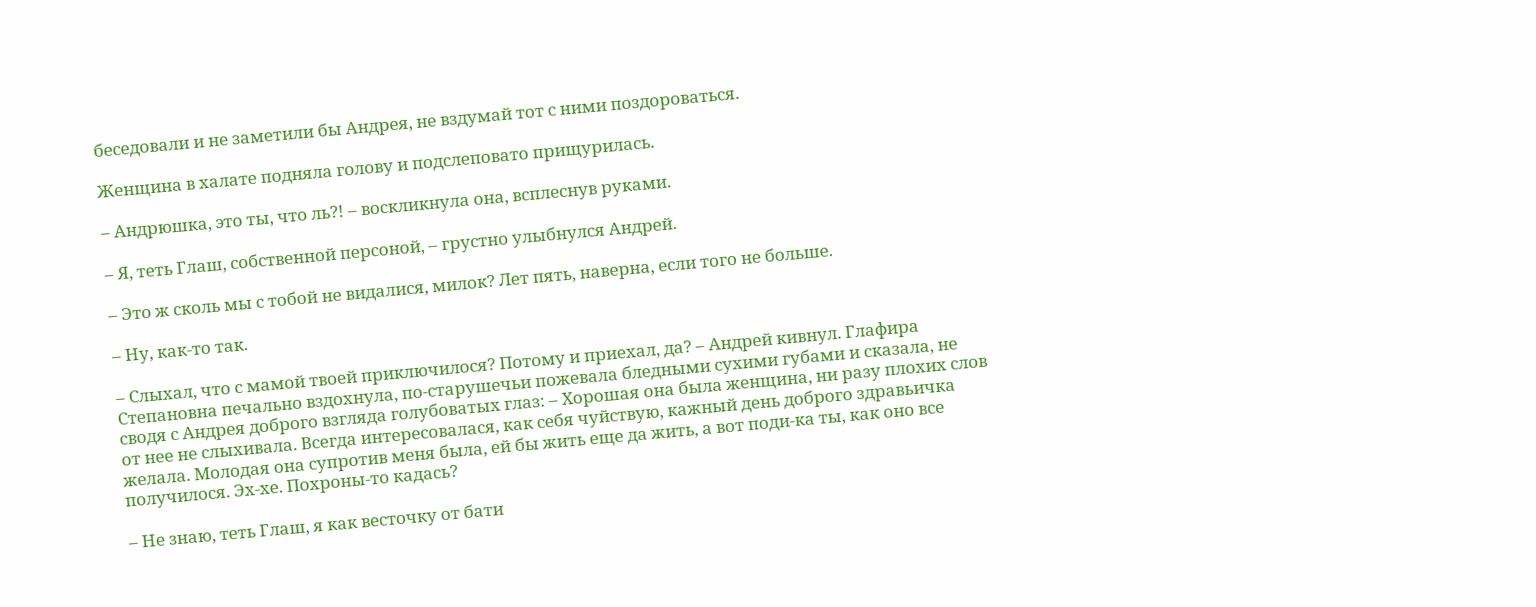беседовали и не заметили бы Андрея, не вздумай тот с ними поздороваться.

Женщина в халате подняла голову и подслеповато прищурилась.

– Андрюшка, это ты, что ль?! – воскликнула она, всплеснув руками.

– Я, теть Глаш, собственной персоной, – грустно улыбнулся Андрей.

– Это ж сколь мы с тобой не видалися, милок? Лет пять, наверна, если того не больше.

– Ну, как-то так.

– Слыхал, что с мамой твоей приключилося? Потому и приехал, да? – Андрей кивнул. Глафира Степановна печально вздохнула, по-старушечьи пожевала бледными сухими губами и сказала, не сводя с Андрея доброго взгляда голубоватых глаз: – Хорошая она была женщина, ни разу плохих слов от нее не слыхивала. Всегда интересовалася, как себя чуйствую, кажный день доброго здравьичка желала. Молодая она супротив меня была, ей бы жить еще да жить, а вот поди-ка ты, как оно все получилося. Эх-хе. Похроны-то кадась?

– Не знаю, теть Глаш, я как весточку от бати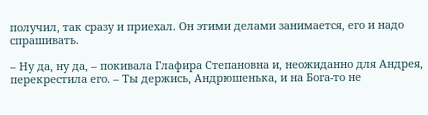получил, так сразу и приехал. Он этими делами занимается, его и надо спрашивать.

– Ну да, ну да, – покивала Глафира Степановна и, неожиданно для Андрея, перекрестила его. – Ты держись, Андрюшенька, и на Бога-то не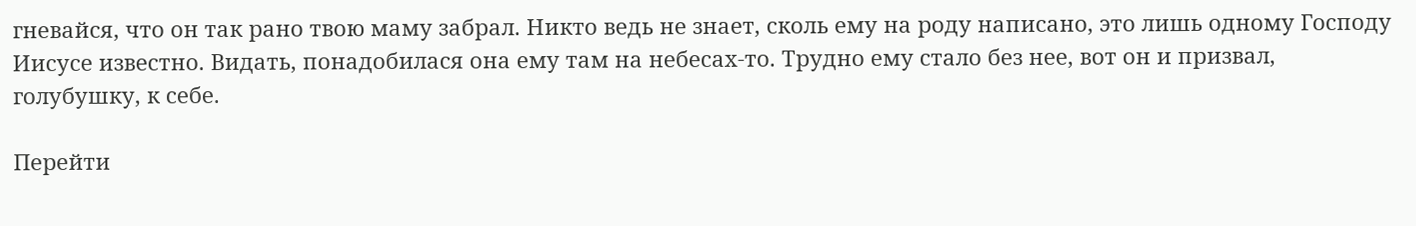гневайся, что он так рано твою маму забрал. Никто ведь не знает, сколь ему на роду написано, это лишь одному Господу Иисусе известно. Видать, понадобилася она ему там на небесах-то. Трудно ему стало без нее, вот он и призвал, голубушку, к себе.

Перейти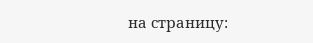на страницу: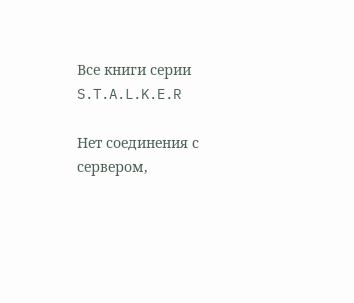Все книги серии S.T.A.L.K.E.R

Нет соединения с сервером,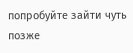попробуйте зайти чуть позже